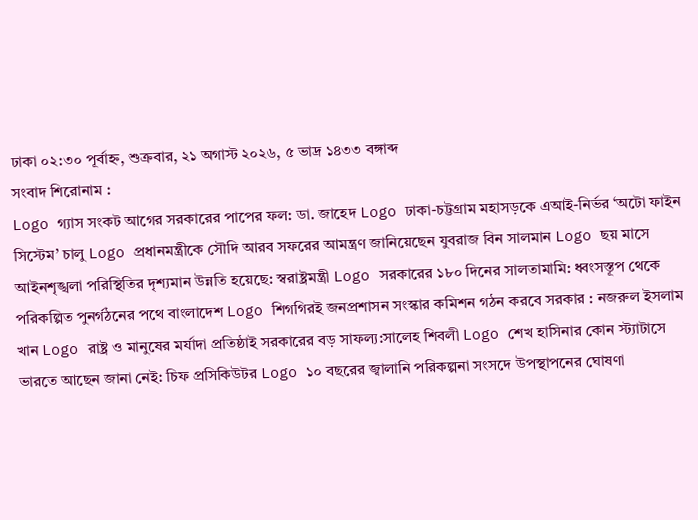ঢাকা ০২:৩০ পূর্বাহ্ন, শুক্রবার, ২১ অগাস্ট ২০২৬, ৫ ভাদ্র ১৪৩৩ বঙ্গাব্দ
সংবাদ শিরোনাম :
Logo গ্যাস সংকট আগের সরকারের পাপের ফল: ডা. জাহেদ Logo ঢাকা-চট্টগ্রাম মহাসড়কে এআই-নির্ভর ‘অটো ফাইন সিস্টেম’ চালু Logo প্রধানমন্ত্রীকে সৌদি আরব সফরের আমন্ত্রণ জানিয়েছেন যুবরাজ বিন সালমান Logo ছয় মাসে আইনশৃঙ্খলা পরিস্থিতির দৃশ্যমান উন্নতি হয়েছে: স্বরাষ্ট্রমন্ত্রী Logo সরকারের ১৮০ দিনের সালতামামি: ধ্বংসস্তূপ থেকে পরিকল্পিত পুনর্গঠনের পথে বাংলাদেশ Logo শিগগিরই জনপ্রশাসন সংস্কার কমিশন গঠন করবে সরকার : নজরুল ইসলাম খান Logo রাষ্ট্র ও মানুষের মর্যাদা প্রতিষ্ঠাই সরকারের বড় সাফল্য:সালেহ শিবলী Logo শেখ হাসিনার কোন স্ট্যাটাসে ভারতে আছেন জানা নেই: চিফ প্রসিকিউটর Logo ১০ বছরের জ্বালানি পরিকল্পনা সংসদে উপস্থাপনের ঘোষণা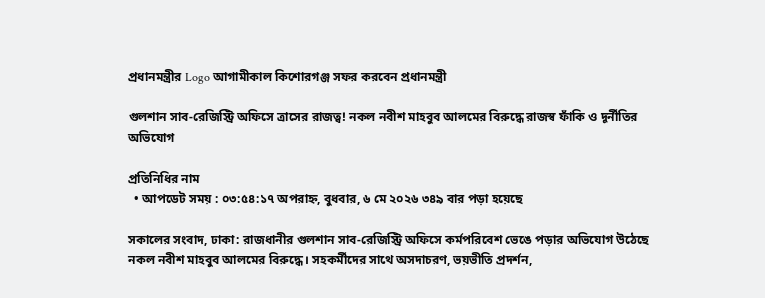প্রধানমন্ত্রীর Logo আগামীকাল কিশোরগঞ্জ সফর করবেন প্রধানমন্ত্রী

গুলশান সাব-রেজিস্ট্রি অফিসে ত্রাসের রাজত্ব! নকল নবীশ মাহবুব আলমের বিরুদ্ধে রাজস্ব ফাঁকি ও দূর্নীতির অভিযোগ

প্রতিনিধির নাম
  • আপডেট সময় : ০৩:৫৪:১৭ অপরাহ্ন, বুধবার, ৬ মে ২০২৬ ৩৪৯ বার পড়া হয়েছে

সকালের সংবাদ, ঢাকা: রাজধানীর গুলশান সাব-রেজিস্ট্রি অফিসে কর্মপরিবেশ ভেঙে পড়ার অভিযোগ উঠেছে নকল নবীশ মাহবুব আলমের বিরুদ্ধে। সহকর্মীদের সাথে অসদাচরণ, ভয়ভীতি প্রদর্শন,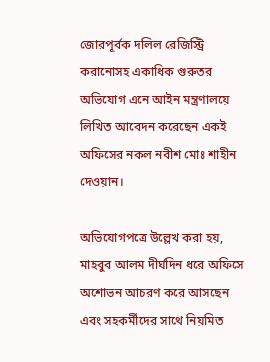জোরপূর্বক দলিল রেজিস্ট্রি করানোসহ একাধিক গুরুতর অভিযোগ এনে আইন মন্ত্রণালয়ে লিখিত আবেদন করেছেন একই অফিসের নকল নবীশ মোঃ শাহীন দেওয়ান।

অভিযোগপত্রে উল্লেখ করা হয়, মাহবুব আলম দীর্ঘদিন ধরে অফিসে অশোভন আচরণ করে আসছেন এবং সহকর্মীদের সাথে নিয়মিত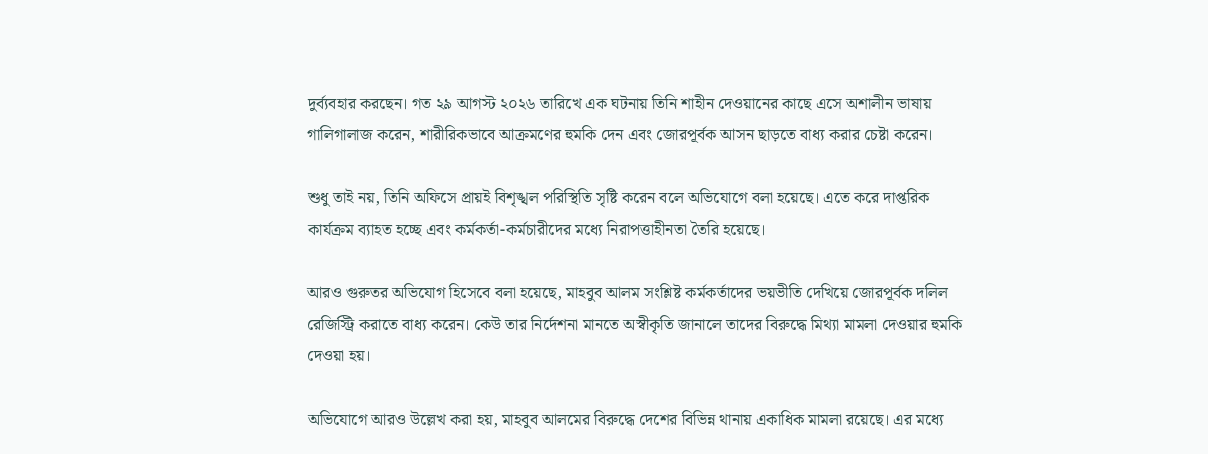দুর্ব্যবহার করছেন। গত ২৯ আগস্ট ২০২৬ তারিখে এক ঘটনায় তিনি শাহীন দেওয়ানের কাছে এসে অশালীন ভাষায় গালিগালাজ করেন, শারীরিকভাবে আক্রমণের হুমকি দেন এবং জোরপূর্বক আসন ছাড়তে বাধ্য করার চেষ্টা করেন।

শুধু তাই নয়, তিনি অফিসে প্রায়ই বিশৃঙ্খল পরিস্থিতি সৃষ্টি করেন বলে অভিযোগে বলা হয়েছে। এতে করে দাপ্তরিক কার্যক্রম ব্যাহত হচ্ছে এবং কর্মকর্তা-কর্মচারীদের মধ্যে নিরাপত্তাহীনতা তৈরি হয়েছে।

আরও গুরুতর অভিযোগ হিসেবে বলা হয়েছে, মাহবুব আলম সংশ্লিষ্ট কর্মকর্তাদের ভয়ভীতি দেখিয়ে জোরপূর্বক দলিল রেজিস্ট্রি করাতে বাধ্য করেন। কেউ তার নির্দেশনা মানতে অস্বীকৃতি জানালে তাদের বিরুদ্ধে মিথ্যা মামলা দেওয়ার হুমকি দেওয়া হয়।

অভিযোগে আরও উল্লেখ করা হয়, মাহবুব আলমের বিরুদ্ধে দেশের বিভিন্ন থানায় একাধিক মামলা রয়েছে। এর মধ্যে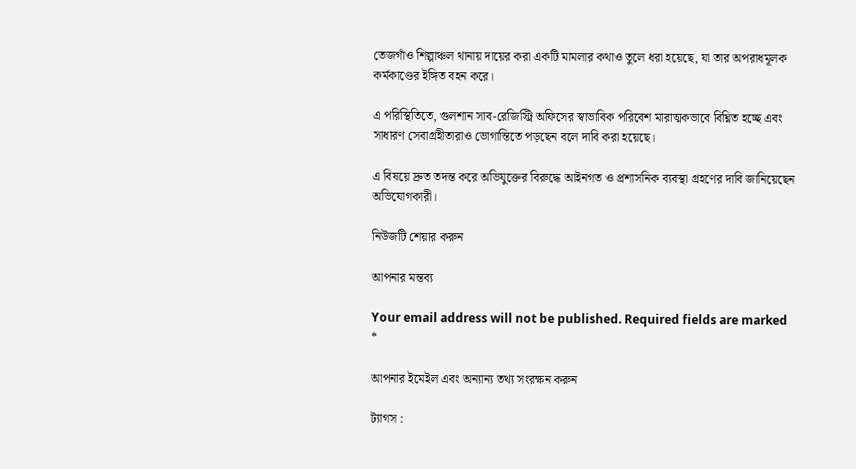তেজগাঁও শিল্পাঞ্চল থানায় দায়ের করা একটি মামলার কথাও তুলে ধরা হয়েছে, যা তার অপরাধমূলক কর্মকাণ্ডের ইঙ্গিত বহন করে।

এ পরিস্থিতিতে, গুলশান সাব-রেজিস্ট্রি অফিসের স্বাভাবিক পরিবেশ মারাত্মকভাবে বিঘ্নিত হচ্ছে এবং সাধারণ সেবাগ্রহীতারাও ভোগান্তিতে পড়ছেন বলে দাবি করা হয়েছে।

এ বিষয়ে দ্রুত তদন্ত করে অভিযুক্তের বিরুদ্ধে আইনগত ও প্রশাসনিক ব্যবস্থা গ্রহণের দাবি জানিয়েছেন অভিযোগকারী।

নিউজটি শেয়ার করুন

আপনার মন্তব্য

Your email address will not be published. Required fields are marked *

আপনার ইমেইল এবং অন্যান্য তথ্য সংরক্ষন করুন

ট্যাগস :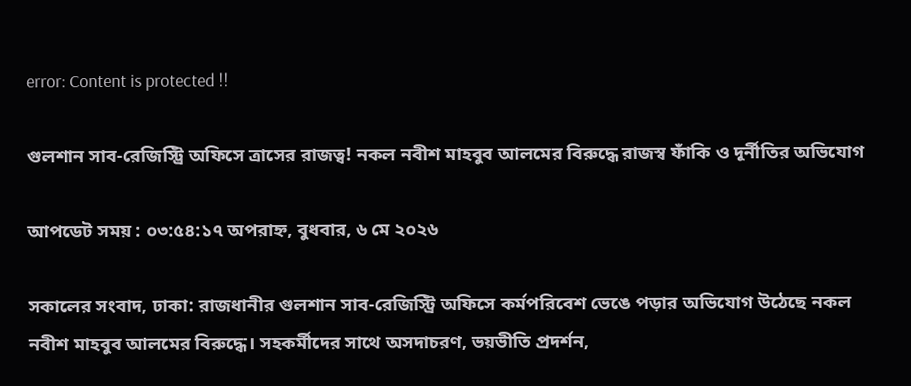error: Content is protected !!

গুলশান সাব-রেজিস্ট্রি অফিসে ত্রাসের রাজত্ব! নকল নবীশ মাহবুব আলমের বিরুদ্ধে রাজস্ব ফাঁকি ও দূর্নীতির অভিযোগ

আপডেট সময় : ০৩:৫৪:১৭ অপরাহ্ন, বুধবার, ৬ মে ২০২৬

সকালের সংবাদ, ঢাকা: রাজধানীর গুলশান সাব-রেজিস্ট্রি অফিসে কর্মপরিবেশ ভেঙে পড়ার অভিযোগ উঠেছে নকল নবীশ মাহবুব আলমের বিরুদ্ধে। সহকর্মীদের সাথে অসদাচরণ, ভয়ভীতি প্রদর্শন,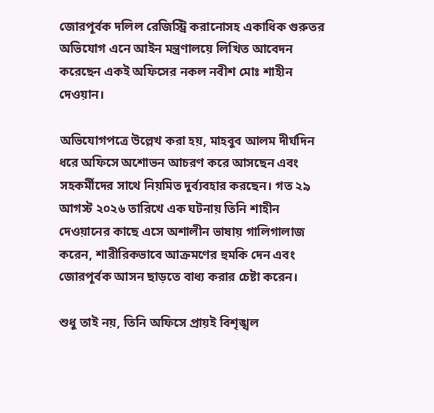জোরপূর্বক দলিল রেজিস্ট্রি করানোসহ একাধিক গুরুতর অভিযোগ এনে আইন মন্ত্রণালয়ে লিখিত আবেদন করেছেন একই অফিসের নকল নবীশ মোঃ শাহীন দেওয়ান।

অভিযোগপত্রে উল্লেখ করা হয়, মাহবুব আলম দীর্ঘদিন ধরে অফিসে অশোভন আচরণ করে আসছেন এবং সহকর্মীদের সাথে নিয়মিত দুর্ব্যবহার করছেন। গত ২৯ আগস্ট ২০২৬ তারিখে এক ঘটনায় তিনি শাহীন দেওয়ানের কাছে এসে অশালীন ভাষায় গালিগালাজ করেন, শারীরিকভাবে আক্রমণের হুমকি দেন এবং জোরপূর্বক আসন ছাড়তে বাধ্য করার চেষ্টা করেন।

শুধু তাই নয়, তিনি অফিসে প্রায়ই বিশৃঙ্খল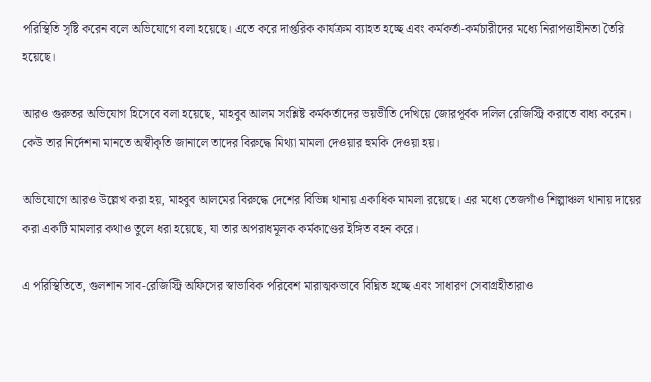পরিস্থিতি সৃষ্টি করেন বলে অভিযোগে বলা হয়েছে। এতে করে দাপ্তরিক কার্যক্রম ব্যাহত হচ্ছে এবং কর্মকর্তা-কর্মচারীদের মধ্যে নিরাপত্তাহীনতা তৈরি হয়েছে।

আরও গুরুতর অভিযোগ হিসেবে বলা হয়েছে, মাহবুব আলম সংশ্লিষ্ট কর্মকর্তাদের ভয়ভীতি দেখিয়ে জোরপূর্বক দলিল রেজিস্ট্রি করাতে বাধ্য করেন। কেউ তার নির্দেশনা মানতে অস্বীকৃতি জানালে তাদের বিরুদ্ধে মিথ্যা মামলা দেওয়ার হুমকি দেওয়া হয়।

অভিযোগে আরও উল্লেখ করা হয়, মাহবুব আলমের বিরুদ্ধে দেশের বিভিন্ন থানায় একাধিক মামলা রয়েছে। এর মধ্যে তেজগাঁও শিল্পাঞ্চল থানায় দায়ের করা একটি মামলার কথাও তুলে ধরা হয়েছে, যা তার অপরাধমূলক কর্মকাণ্ডের ইঙ্গিত বহন করে।

এ পরিস্থিতিতে, গুলশান সাব-রেজিস্ট্রি অফিসের স্বাভাবিক পরিবেশ মারাত্মকভাবে বিঘ্নিত হচ্ছে এবং সাধারণ সেবাগ্রহীতারাও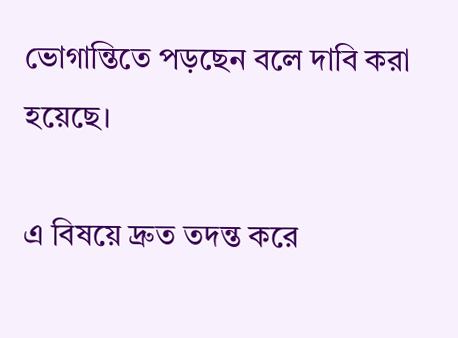ভোগান্তিতে পড়ছেন বলে দাবি করা হয়েছে।

এ বিষয়ে দ্রুত তদন্ত করে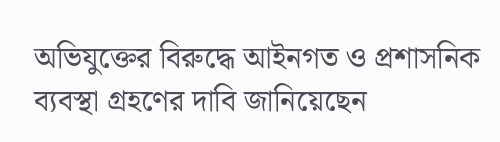অভিযুক্তের বিরুদ্ধে আইনগত ও প্রশাসনিক ব্যবস্থা গ্রহণের দাবি জানিয়েছেন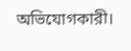অভিযোগকারী।